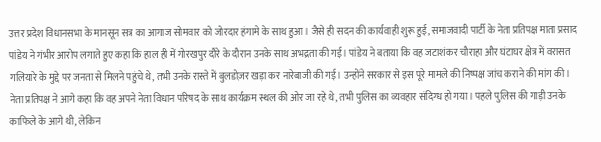उत्तर प्रदेश विधानसभा के मानसून सत्र का आगाज सोमवार को जोरदार हंगामे के साथ हुआ। जैसे ही सदन की कार्यवाही शुरू हुई, समाजवादी पार्टी के नेता प्रतिपक्ष माता प्रसाद पांडेय ने गंभीर आरोप लगाते हुए कहा कि हाल ही में गोरखपुर दौरे के दौरान उनके साथ अभद्रता की गई। पांडेय ने बताया कि वह जटाशंकर चौराहा और घंटाघर क्षेत्र में वरासत गलियारे के मुद्दे पर जनता से मिलने पहुंचे थे, तभी उनके रास्ते में बुलडोज़र खड़ा कर नारेबाजी की गई। उन्होंने सरकार से इस पूरे मामले की निष्पक्ष जांच कराने की मांग की।
नेता प्रतिपक्ष ने आगे कहा कि वह अपने नेता विधान परिषद के साथ कार्यक्रम स्थल की ओर जा रहे थे, तभी पुलिस का व्यवहार संदिग्ध हो गया। पहले पुलिस की गाड़ी उनके काफिले के आगे थी, लेकिन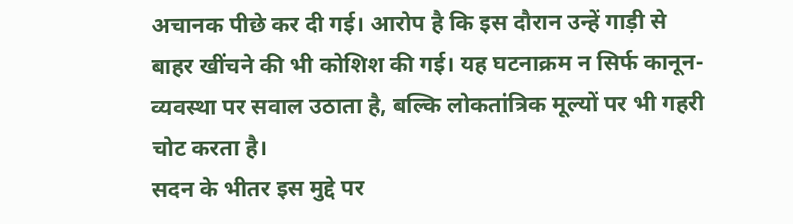अचानक पीछे कर दी गई। आरोप है कि इस दौरान उन्हें गाड़ी से बाहर खींचने की भी कोशिश की गई। यह घटनाक्रम न सिर्फ कानून-व्यवस्था पर सवाल उठाता है, बल्कि लोकतांत्रिक मूल्यों पर भी गहरी चोट करता है।
सदन के भीतर इस मुद्दे पर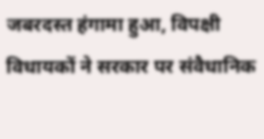जबरदस्त हंगामा हुआ, विपक्षी विधायकों ने सरकार पर संवैधानिक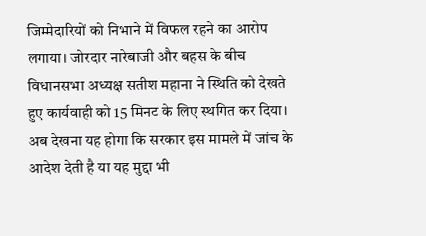जिम्मेदारियों को निभाने में विफल रहने का आरोप लगाया। जोरदार नारेबाजी और बहस के बीच विधानसभा अध्यक्ष सतीश महाना ने स्थिति को देखते हुए कार्यवाही को 15 मिनट के लिए स्थगित कर दिया। अब देखना यह होगा कि सरकार इस मामले में जांच के आदेश देती है या यह मुद्दा भी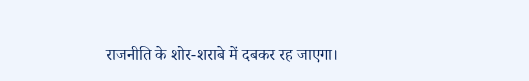राजनीति के शोर-शराबे में दबकर रह जाएगा।